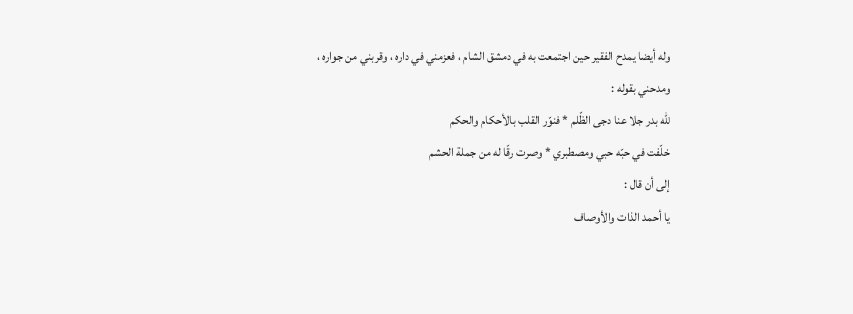وله أيضا يمدح الفقير حين اجتمعت به في دمشق الشام ، فعزمني في داره ، وقربني من جواره ، ومدحني بقوله :
للّه بدر جلا عنا دجى الظّلم * فنوّر القلب بالأحكام والحكم
خلّفت في حبّه حبي ومصطبري * وصرت رقّا له من جملة الحشم
إلى أن قال :
يا أحمد الذات والأوصاف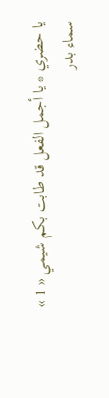يا حضري * يا أجمل الفعل قد طابت بكم شيمي « 1 »
سماء بدر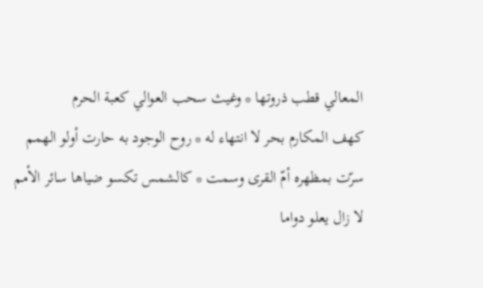المعالي قطب ذروتها * وغيث سحب العوالي كعبة الحرم
كهف المكارم بحر لا انتهاء له * روح الوجود به حارت أولو الهمم
سرّت بمظهره أمّ القرى وسمت * كالشمس تكسو ضياها سائر الأمم
لا زال يعلو دواما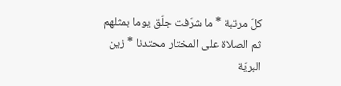كلّ مرتبة * ما شرّفت جلّق يوما بمثلهم
ثم الصلاة على المختار محتدنا * زين البريّة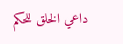داعي الخلق للحكم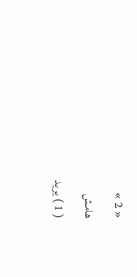« 2 »
هامش
( 1 ) يريد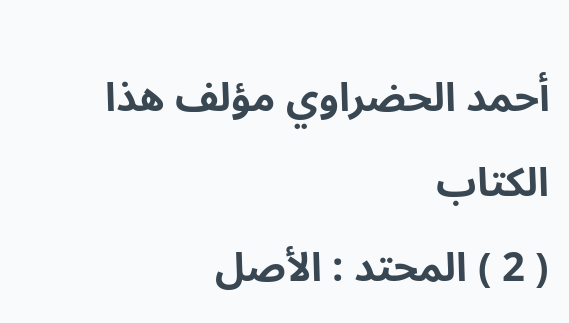أحمد الحضراوي مؤلف هذا الكتاب
( 2 ) المحتد : الأصل